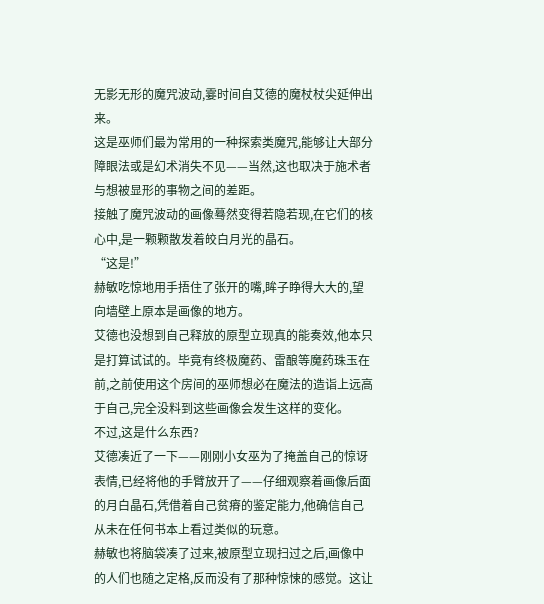无影无形的魔咒波动,霎时间自艾德的魔杖杖尖延伸出来。
这是巫师们最为常用的一种探索类魔咒,能够让大部分障眼法或是幻术消失不见——当然,这也取决于施术者与想被显形的事物之间的差距。
接触了魔咒波动的画像蓦然变得若隐若现,在它们的核心中,是一颗颗散发着皎白月光的晶石。
“这是!”
赫敏吃惊地用手捂住了张开的嘴,眸子睁得大大的,望向墙壁上原本是画像的地方。
艾德也没想到自己释放的原型立现真的能奏效,他本只是打算试试的。毕竟有终极魔药、雷酿等魔药珠玉在前,之前使用这个房间的巫师想必在魔法的造诣上远高于自己,完全没料到这些画像会发生这样的变化。
不过,这是什么东西?
艾德凑近了一下——刚刚小女巫为了掩盖自己的惊讶表情,已经将他的手臂放开了——仔细观察着画像后面的月白晶石,凭借着自己贫瘠的鉴定能力,他确信自己从未在任何书本上看过类似的玩意。
赫敏也将脑袋凑了过来,被原型立现扫过之后,画像中的人们也随之定格,反而没有了那种惊悚的感觉。这让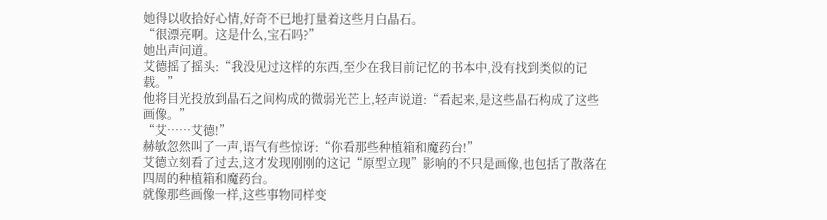她得以收拾好心情,好奇不已地打量着这些月白晶石。
“很漂亮啊。这是什么,宝石吗?”
她出声问道。
艾德摇了摇头:“我没见过这样的东西,至少在我目前记忆的书本中,没有找到类似的记载。”
他将目光投放到晶石之间构成的微弱光芒上,轻声说道:“看起来,是这些晶石构成了这些画像。”
“艾……艾德!”
赫敏忽然叫了一声,语气有些惊讶:“你看那些种植箱和魔药台!”
艾德立刻看了过去,这才发现刚刚的这记“原型立现”影响的不只是画像,也包括了散落在四周的种植箱和魔药台。
就像那些画像一样,这些事物同样变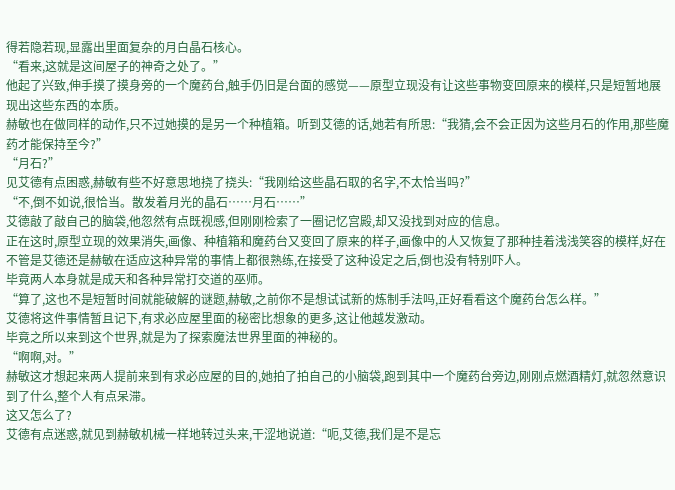得若隐若现,显露出里面复杂的月白晶石核心。
“看来,这就是这间屋子的神奇之处了。”
他起了兴致,伸手摸了摸身旁的一个魔药台,触手仍旧是台面的感觉——原型立现没有让这些事物变回原来的模样,只是短暂地展现出这些东西的本质。
赫敏也在做同样的动作,只不过她摸的是另一个种植箱。听到艾德的话,她若有所思:“我猜,会不会正因为这些月石的作用,那些魔药才能保持至今?”
“月石?”
见艾德有点困惑,赫敏有些不好意思地挠了挠头:“我刚给这些晶石取的名字,不太恰当吗?”
“不,倒不如说,很恰当。散发着月光的晶石……月石……”
艾德敲了敲自己的脑袋,他忽然有点既视感,但刚刚检索了一圈记忆宫殿,却又没找到对应的信息。
正在这时,原型立现的效果消失,画像、种植箱和魔药台又变回了原来的样子,画像中的人又恢复了那种挂着浅浅笑容的模样,好在不管是艾德还是赫敏在适应这种异常的事情上都很熟练,在接受了这种设定之后,倒也没有特别吓人。
毕竟两人本身就是成天和各种异常打交道的巫师。
“算了,这也不是短暂时间就能破解的谜题,赫敏,之前你不是想试试新的炼制手法吗,正好看看这个魔药台怎么样。”
艾德将这件事情暂且记下,有求必应屋里面的秘密比想象的更多,这让他越发激动。
毕竟之所以来到这个世界,就是为了探索魔法世界里面的神秘的。
“啊啊,对。”
赫敏这才想起来两人提前来到有求必应屋的目的,她拍了拍自己的小脑袋,跑到其中一个魔药台旁边,刚刚点燃酒精灯,就忽然意识到了什么,整个人有点呆滞。
这又怎么了?
艾德有点迷惑,就见到赫敏机械一样地转过头来,干涩地说道:“呃,艾德,我们是不是忘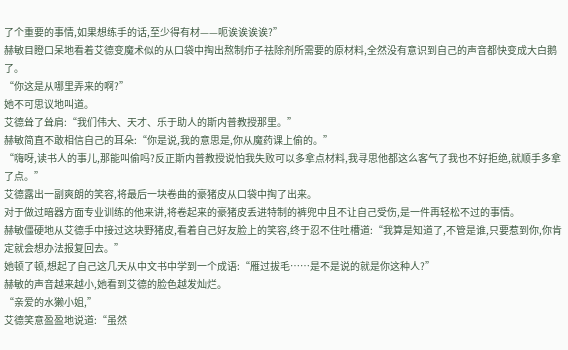了个重要的事情,如果想练手的话,至少得有材——呃诶诶诶诶?”
赫敏目瞪口呆地看着艾德变魔术似的从口袋中掏出熬制疖子祛除剂所需要的原材料,全然没有意识到自己的声音都快变成大白鹅了。
“你这是从哪里弄来的啊?”
她不可思议地叫道。
艾德耸了耸肩:“我们伟大、天才、乐于助人的斯内普教授那里。”
赫敏简直不敢相信自己的耳朵:“你是说,我的意思是,你从魔药课上偷的。”
“嗨呀,读书人的事儿,那能叫偷吗?反正斯内普教授说怕我失败可以多拿点材料,我寻思他都这么客气了我也不好拒绝,就顺手多拿了点。”
艾德露出一副爽朗的笑容,将最后一块卷曲的豪猪皮从口袋中掏了出来。
对于做过暗器方面专业训练的他来讲,将卷起来的豪猪皮丢进特制的裤兜中且不让自己受伤,是一件再轻松不过的事情。
赫敏僵硬地从艾德手中接过这块野猪皮,看着自己好友脸上的笑容,终于忍不住吐槽道:“我算是知道了,不管是谁,只要惹到你,你肯定就会想办法报复回去。”
她顿了顿,想起了自己这几天从中文书中学到一个成语:“雁过拔毛……是不是说的就是你这种人?”
赫敏的声音越来越小,她看到艾德的脸色越发灿烂。
“亲爱的水獭小姐,”
艾德笑意盈盈地说道:“虽然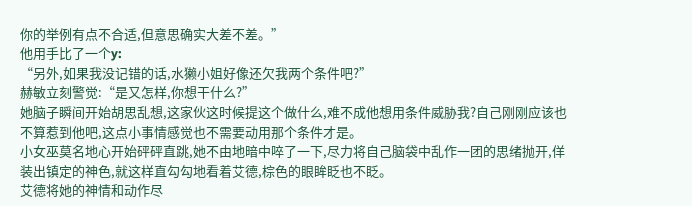你的举例有点不合适,但意思确实大差不差。”
他用手比了一个y:
“另外,如果我没记错的话,水獭小姐好像还欠我两个条件吧?”
赫敏立刻警觉:“是又怎样,你想干什么?”
她脑子瞬间开始胡思乱想,这家伙这时候提这个做什么,难不成他想用条件威胁我?自己刚刚应该也不算惹到他吧,这点小事情感觉也不需要动用那个条件才是。
小女巫莫名地心开始砰砰直跳,她不由地暗中啐了一下,尽力将自己脑袋中乱作一团的思绪抛开,佯装出镇定的神色,就这样直勾勾地看着艾德,棕色的眼眸眨也不眨。
艾德将她的神情和动作尽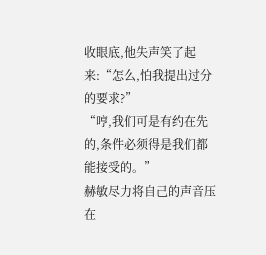收眼底,他失声笑了起来:“怎么,怕我提出过分的要求?”
“哼,我们可是有约在先的,条件必须得是我们都能接受的。”
赫敏尽力将自己的声音压在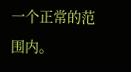一个正常的范围内。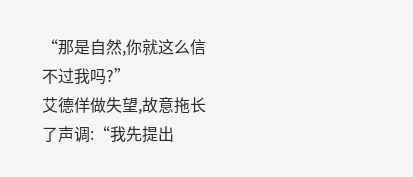“那是自然,你就这么信不过我吗?”
艾德佯做失望,故意拖长了声调:“我先提出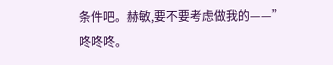条件吧。赫敏,要不要考虑做我的——”
咚咚咚。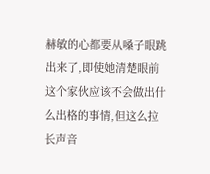赫敏的心都要从嗓子眼跳出来了,即使她清楚眼前这个家伙应该不会做出什么出格的事情,但这么拉长声音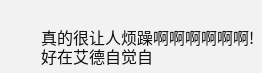真的很让人烦躁啊啊啊啊啊啊!
好在艾德自觉自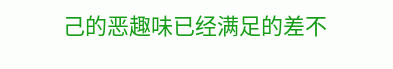己的恶趣味已经满足的差不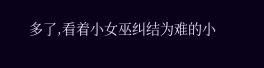多了,看着小女巫纠结为难的小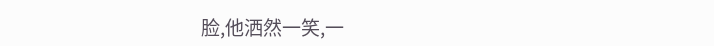脸,他洒然一笑,一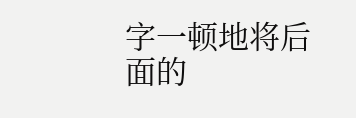字一顿地将后面的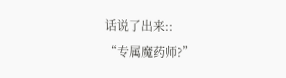话说了出来::
“专属魔药师?”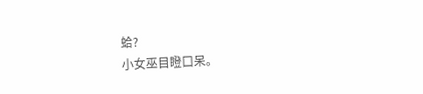蛤?
小女巫目瞪口呆。